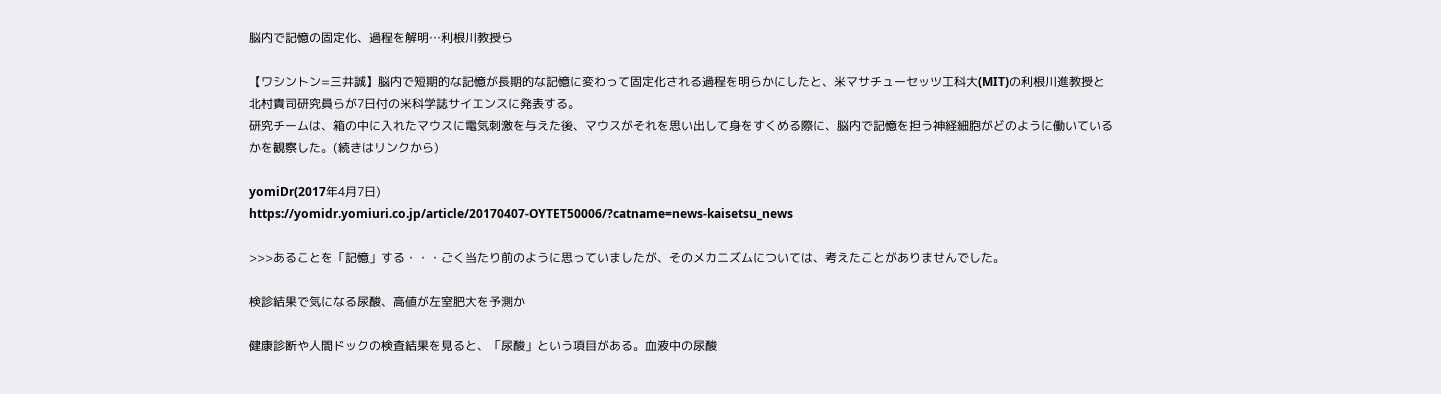脳内で記憶の固定化、過程を解明…利根川教授ら

【ワシントン=三井誠】脳内で短期的な記憶が長期的な記憶に変わって固定化される過程を明らかにしたと、米マサチューセッツ工科大(MIT)の利根川進教授と北村貴司研究員らが7日付の米科学誌サイエンスに発表する。
研究チームは、箱の中に入れたマウスに電気刺激を与えた後、マウスがそれを思い出して身をすくめる際に、脳内で記憶を担う神経細胞がどのように働いているかを観察した。(続きはリンクから)

yomiDr(2017年4月7日)
https://yomidr.yomiuri.co.jp/article/20170407-OYTET50006/?catname=news-kaisetsu_news

>>>あることを「記憶」する・・・ごく当たり前のように思っていましたが、そのメカニズムについては、考えたことがありませんでした。

検診結果で気になる尿酸、高値が左室肥大を予測か

健康診断や人間ドックの検査結果を見ると、「尿酸」という項目がある。血液中の尿酸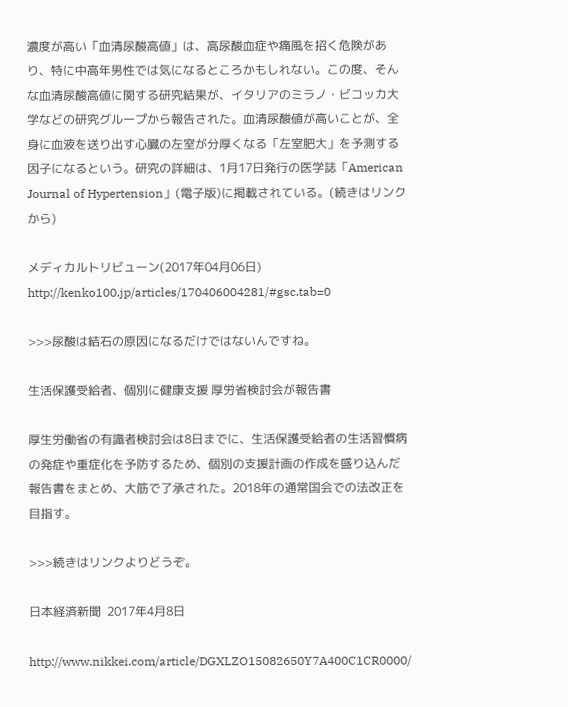濃度が高い「血清尿酸高値」は、高尿酸血症や痛風を招く危険があり、特に中高年男性では気になるところかもしれない。この度、そんな血清尿酸高値に関する研究結果が、イタリアのミラノ・ビコッカ大学などの研究グループから報告された。血清尿酸値が高いことが、全身に血液を送り出す心臓の左室が分厚くなる「左室肥大」を予測する因子になるという。研究の詳細は、1月17日発行の医学誌「American Journal of Hypertension」(電子版)に掲載されている。(続きはリンクから)

メディカルトリビューン(2017年04月06日)
http://kenko100.jp/articles/170406004281/#gsc.tab=0

>>>尿酸は結石の原因になるだけではないんですね。

生活保護受給者、個別に健康支援 厚労省検討会が報告書

厚生労働省の有識者検討会は8日までに、生活保護受給者の生活習慣病の発症や重症化を予防するため、個別の支援計画の作成を盛り込んだ報告書をまとめ、大筋で了承された。2018年の通常国会での法改正を目指す。

>>>続きはリンクよりどうぞ。

日本経済新聞  2017年4月8日

http://www.nikkei.com/article/DGXLZO15082650Y7A400C1CR0000/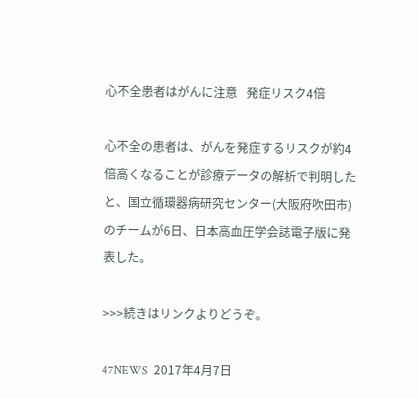心不全患者はがんに注意   発症リスク4倍

心不全の患者は、がんを発症するリスクが約4倍高くなることが診療データの解析で判明したと、国立循環器病研究センター(大阪府吹田市)のチームが6日、日本高血圧学会誌電子版に発表した。

>>>続きはリンクよりどうぞ。

47NEWS  2017年4月7日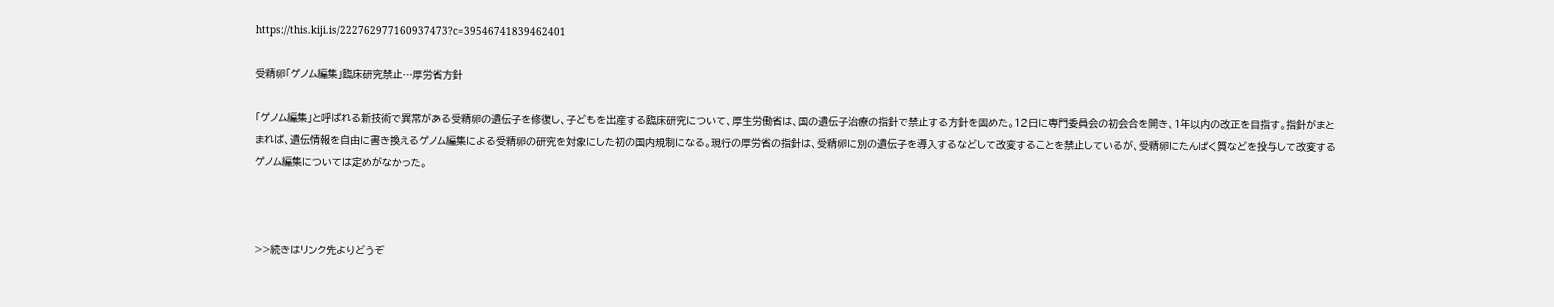https://this.kiji.is/222762977160937473?c=39546741839462401

受精卵「ゲノム編集」臨床研究禁止…厚労省方針

「ゲノム編集」と呼ばれる新技術で異常がある受精卵の遺伝子を修復し、子どもを出産する臨床研究について、厚生労働省は、国の遺伝子治療の指針で禁止する方針を固めた。12日に専門委員会の初会合を開き、1年以内の改正を目指す。指針がまとまれば、遺伝情報を自由に書き換えるゲノム編集による受精卵の研究を対象にした初の国内規制になる。現行の厚労省の指針は、受精卵に別の遺伝子を導入するなどして改変することを禁止しているが、受精卵にたんぱく質などを投与して改変するゲノム編集については定めがなかった。



>>続きはリンク先よりどうぞ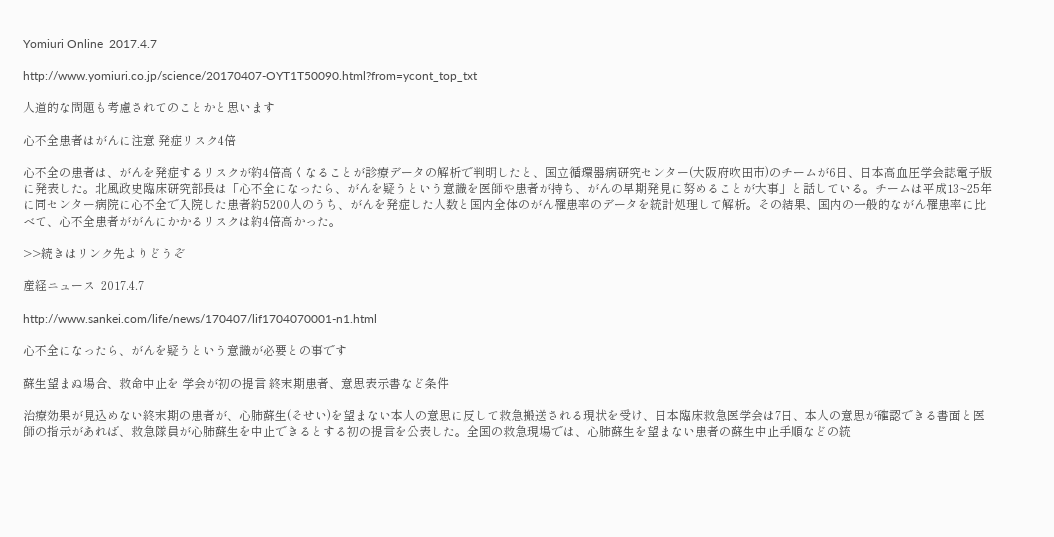Yomiuri Online  2017.4.7

http://www.yomiuri.co.jp/science/20170407-OYT1T50090.html?from=ycont_top_txt

人道的な問題も考慮されてのことかと思います

心不全患者はがんに注意 発症リスク4倍

心不全の患者は、がんを発症するリスクが約4倍高くなることが診療データの解析で判明したと、国立循環器病研究センター(大阪府吹田市)のチームが6日、日本高血圧学会誌電子版に発表した。北風政史臨床研究部長は「心不全になったら、がんを疑うという意識を医師や患者が持ち、がんの早期発見に努めることが大事」と話している。チームは平成13~25年に同センター病院に心不全で入院した患者約5200人のうち、がんを発症した人数と国内全体のがん罹患率のデータを統計処理して解析。その結果、国内の一般的ながん罹患率に比べて、心不全患者ががんにかかるリスクは約4倍高かった。

>>続きはリンク先よりどうぞ

産経ニュース  2017.4.7

http://www.sankei.com/life/news/170407/lif1704070001-n1.html

心不全になったら、がんを疑うという意識が必要との事です

蘇生望まぬ場合、救命中止を 学会が初の提言 終末期患者、意思表示書など条件

治療効果が見込めない終末期の患者が、心肺蘇生(そせい)を望まない本人の意思に反して救急搬送される現状を受け、日本臨床救急医学会は7日、本人の意思が確認できる書面と医師の指示があれば、救急隊員が心肺蘇生を中止できるとする初の提言を公表した。全国の救急現場では、心肺蘇生を望まない患者の蘇生中止手順などの統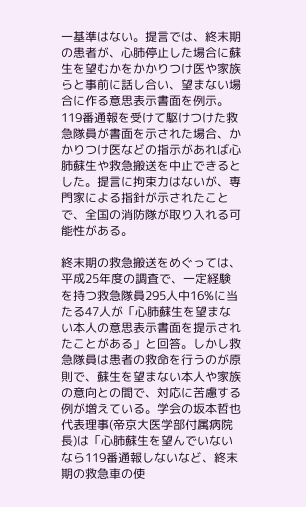一基準はない。提言では、終末期の患者が、心肺停止した場合に蘇生を望むかをかかりつけ医や家族らと事前に話し合い、望まない場合に作る意思表示書面を例示。119番通報を受けて駆けつけた救急隊員が書面を示された場合、かかりつけ医などの指示があれば心肺蘇生や救急搬送を中止できるとした。提言に拘束力はないが、専門家による指針が示されたことで、全国の消防隊が取り入れる可能性がある。

終末期の救急搬送をめぐっては、平成25年度の調査で、一定経験を持つ救急隊員295人中16%に当たる47人が「心肺蘇生を望まない本人の意思表示書面を提示されたことがある」と回答。しかし救急隊員は患者の救命を行うのが原則で、蘇生を望まない本人や家族の意向との間で、対応に苦慮する例が増えている。学会の坂本哲也代表理事(帝京大医学部付属病院長)は「心肺蘇生を望んでいないなら119番通報しないなど、終末期の救急車の使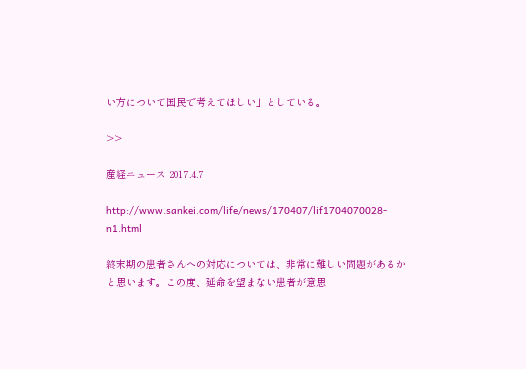い方について国民で考えてほしい」としている。

>>

産経ニュース 2017.4.7

http://www.sankei.com/life/news/170407/lif1704070028-n1.html

終末期の患者さんへの対応については、非常に難しい問題があるかと思います。この度、延命を望まない患者が意思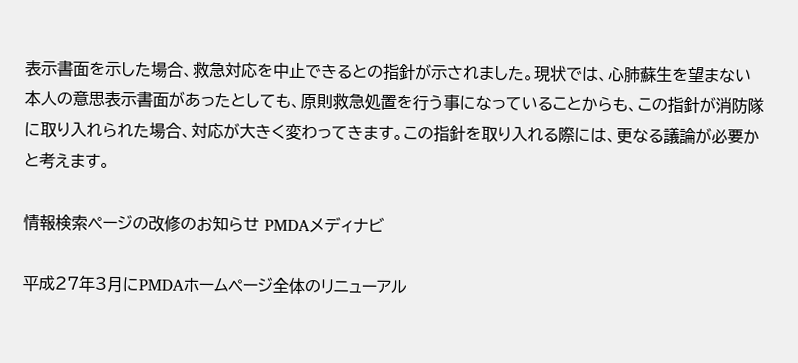表示書面を示した場合、救急対応を中止できるとの指針が示されました。現状では、心肺蘇生を望まない本人の意思表示書面があったとしても、原則救急処置を行う事になっていることからも、この指針が消防隊に取り入れられた場合、対応が大きく変わってきます。この指針を取り入れる際には、更なる議論が必要かと考えます。

情報検索ページの改修のお知らせ PMDAメディナビ

平成27年3月にPMDAホームページ全体のリニューアル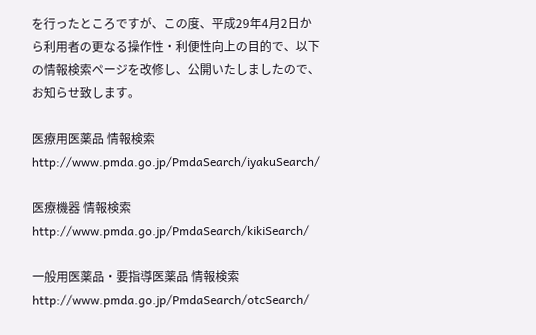を行ったところですが、この度、平成29年4月2日から利用者の更なる操作性・利便性向上の目的で、以下の情報検索ページを改修し、公開いたしましたので、お知らせ致します。

医療用医薬品 情報検索
http://www.pmda.go.jp/PmdaSearch/iyakuSearch/

医療機器 情報検索
http://www.pmda.go.jp/PmdaSearch/kikiSearch/

一般用医薬品・要指導医薬品 情報検索
http://www.pmda.go.jp/PmdaSearch/otcSearch/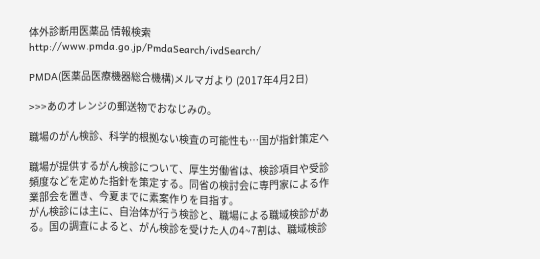体外診断用医薬品 情報検索
http://www.pmda.go.jp/PmdaSearch/ivdSearch/

PMDA(医薬品医療機器総合機構)メルマガより (2017年4月2日)

>>>あのオレンジの郵送物でおなじみの。

職場のがん検診、科学的根拠ない検査の可能性も…国が指針策定へ

職場が提供するがん検診について、厚生労働省は、検診項目や受診頻度などを定めた指針を策定する。同省の検討会に専門家による作業部会を置き、今夏までに素案作りを目指す。
がん検診には主に、自治体が行う検診と、職場による職域検診がある。国の調査によると、がん検診を受けた人の4~7割は、職域検診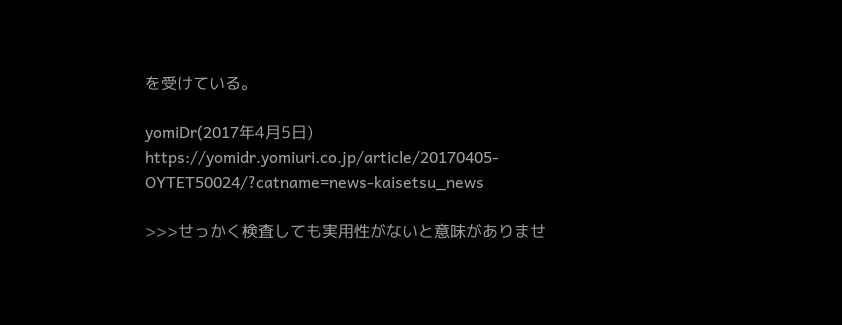を受けている。

yomiDr(2017年4月5日)
https://yomidr.yomiuri.co.jp/article/20170405-OYTET50024/?catname=news-kaisetsu_news

>>>せっかく検査しても実用性がないと意味がありませ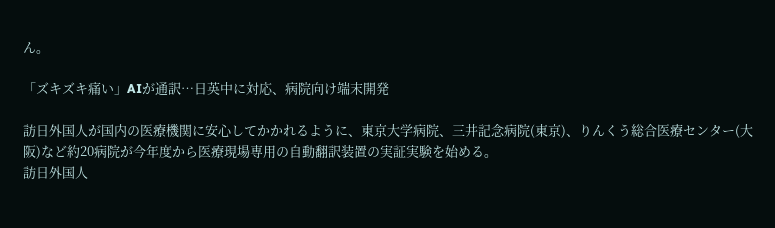ん。

「ズキズキ痛い」AIが通訳…日英中に対応、病院向け端末開発

訪日外国人が国内の医療機関に安心してかかれるように、東京大学病院、三井記念病院(東京)、りんくう総合医療センター(大阪)など約20病院が今年度から医療現場専用の自動翻訳装置の実証実験を始める。
訪日外国人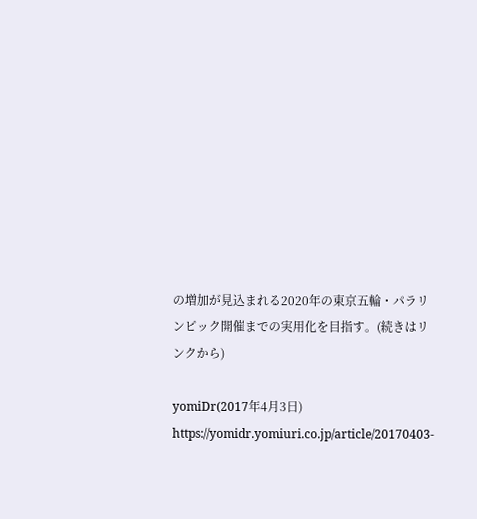の増加が見込まれる2020年の東京五輪・パラリンピック開催までの実用化を目指す。(続きはリンクから)

yomiDr(2017年4月3日)
https://yomidr.yomiuri.co.jp/article/20170403-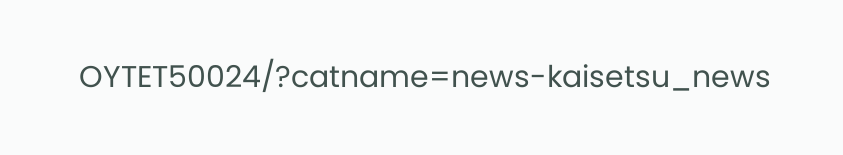OYTET50024/?catname=news-kaisetsu_news